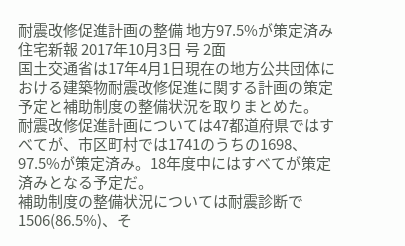耐震改修促進計画の整備 地方97.5%が策定済み
住宅新報 2017年10月3日 号 2面
国土交通省は17年4月1日現在の地方公共団体における建築物耐震改修促進に関する計画の策定予定と補助制度の整備状況を取りまとめた。
耐震改修促進計画については47都道府県ではすべてが、市区町村では1741のうちの1698、97.5%が策定済み。18年度中にはすべてが策定済みとなる予定だ。
補助制度の整備状況については耐震診断で1506(86.5%)、そ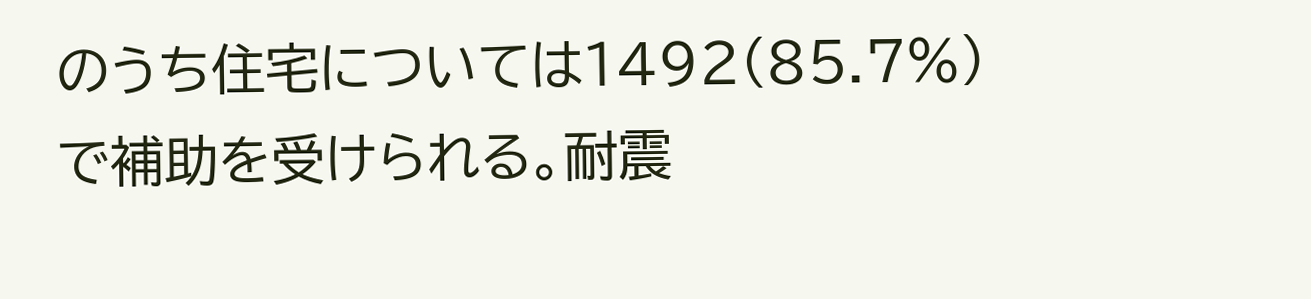のうち住宅については1492(85.7%)で補助を受けられる。耐震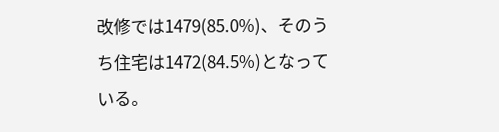改修では1479(85.0%)、そのうち住宅は1472(84.5%)となっている。